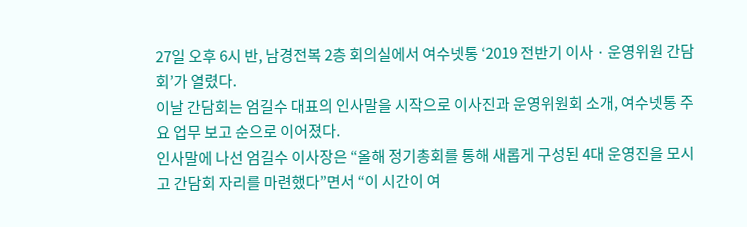27일 오후 6시 반, 남경전복 2층 회의실에서 여수넷통 ‘2019 전반기 이사 · 운영위원 간담회’가 열렸다.
이날 간담회는 엄길수 대표의 인사말을 시작으로 이사진과 운영위원회 소개, 여수넷통 주요 업무 보고 순으로 이어졌다.
인사말에 나선 엄길수 이사장은 “올해 정기총회를 통해 새롭게 구성된 4대 운영진을 모시고 간담회 자리를 마련했다”면서 “이 시간이 여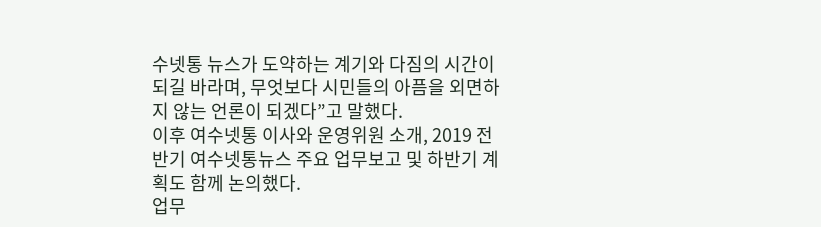수넷통 뉴스가 도약하는 계기와 다짐의 시간이 되길 바라며, 무엇보다 시민들의 아픔을 외면하지 않는 언론이 되겠다”고 말했다.
이후 여수넷통 이사와 운영위원 소개, 2019 전반기 여수넷통뉴스 주요 업무보고 및 하반기 계획도 함께 논의했다.
업무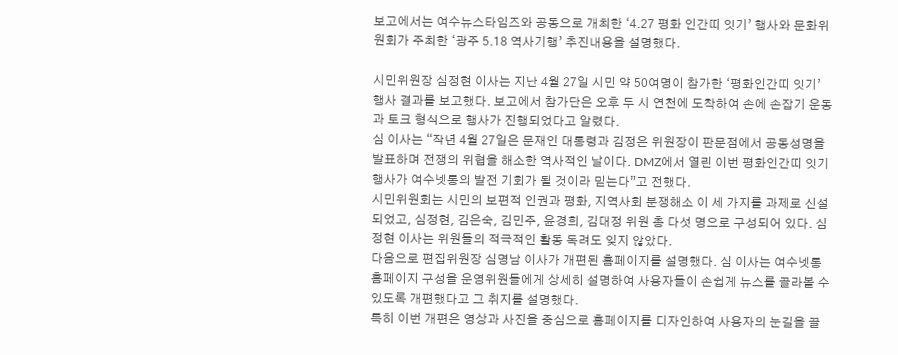보고에서는 여수뉴스타임즈와 공동으로 개최한 ‘4.27 평화 인간띠 잇기’ 행사와 문화위원회가 주최한 ‘광주 5.18 역사기행’ 추진내용을 설명했다.

시민위원장 심정현 이사는 지난 4월 27일 시민 약 50여명이 참가한 ‘평화인간띠 잇기’ 행사 결과를 보고했다. 보고에서 참가단은 오후 두 시 연천에 도착하여 손에 손잡기 운동과 토크 형식으로 행사가 진행되었다고 알렸다.
심 이사는 “작년 4월 27일은 문재인 대통령과 김정은 위원장이 판문점에서 공동성명을 발표하며 전쟁의 위협을 해소한 역사적인 날이다. DMZ에서 열린 이번 평화인간띠 잇기 행사가 여수넷통의 발전 기회가 될 것이라 믿는다”고 전했다.
시민위원회는 시민의 보편적 인권과 평화, 지역사회 분쟁해소 이 세 가지를 과제로 신설되었고, 심정현, 김은숙, 김민주, 윤경희, 김대정 위원 총 다섯 명으로 구성되어 있다. 심정현 이사는 위원들의 적극적인 활동 독려도 잊지 않았다.
다음으로 편집위원장 심명남 이사가 개편된 홈페이지를 설명했다. 심 이사는 여수넷통 홈페이지 구성을 운영위원들에게 상세히 설명하여 사용자들이 손쉽게 뉴스를 골라볼 수 있도록 개편했다고 그 취지를 설명했다.
특히 이번 개편은 영상과 사진을 중심으로 홈페이지를 디자인하여 사용자의 눈길을 끌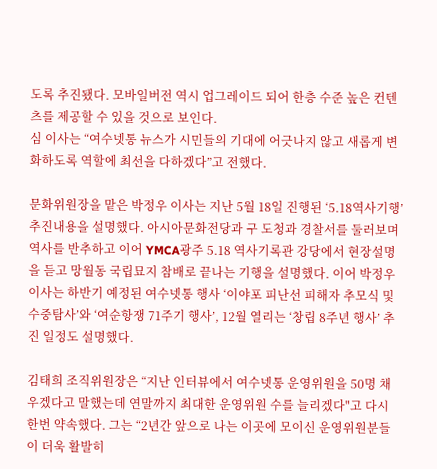도록 추진됐다. 모바일버전 역시 업그레이드 되어 한층 수준 높은 컨텐츠를 제공할 수 있을 것으로 보인다.
심 이사는 “여수넷통 뉴스가 시민들의 기대에 어긋나지 않고 새롭게 변화하도록 역할에 최선을 다하겠다”고 전했다.

문화위원장을 맡은 박정우 이사는 지난 5월 18일 진행된 ‘5.18역사기행’ 추진내용을 설명했다. 아시아문화전당과 구 도청과 경찰서를 둘러보며 역사를 반추하고 이어 YMCA광주 5.18 역사기록관 강당에서 현장설명을 듣고 망월동 국립묘지 참배로 끝나는 기행을 설명했다. 이어 박정우 이사는 하반기 예정된 여수넷통 행사 ‘이야포 피난선 피해자 추모식 및 수중탐사’와 ‘여순항쟁 71주기 행사’, 12월 열리는 ‘창립 8주년 행사’ 추진 일정도 설명했다.

김태희 조직위원장은 “지난 인터뷰에서 여수넷통 운영위원을 50명 채우겠다고 말했는데 연말까지 최대한 운영위원 수를 늘리겠다"고 다시 한번 약속했다. 그는 “2년간 앞으로 나는 이곳에 모이신 운영위원분들이 더욱 활발히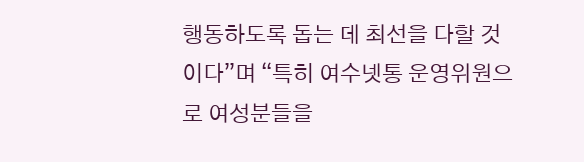행동하도록 돕는 데 최선을 다할 것이다”며 “특히 여수넷통 운영위원으로 여성분들을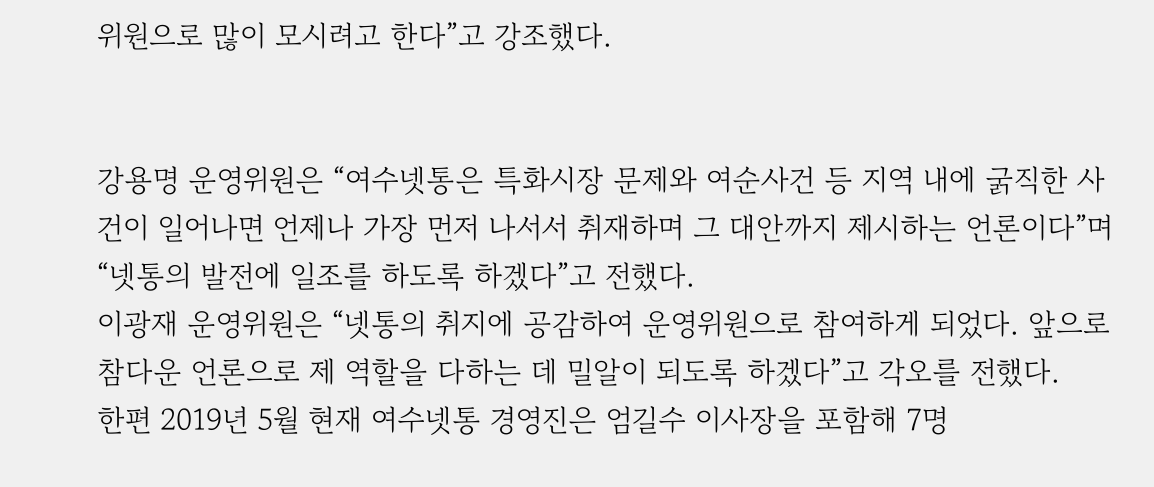위원으로 많이 모시려고 한다”고 강조했다.


강용명 운영위원은 “여수넷통은 특화시장 문제와 여순사건 등 지역 내에 굵직한 사건이 일어나면 언제나 가장 먼저 나서서 취재하며 그 대안까지 제시하는 언론이다”며 “넷통의 발전에 일조를 하도록 하겠다”고 전했다.
이광재 운영위원은 “넷통의 취지에 공감하여 운영위원으로 참여하게 되었다. 앞으로 참다운 언론으로 제 역할을 다하는 데 밀알이 되도록 하겠다”고 각오를 전했다.
한편 2019년 5월 현재 여수넷통 경영진은 엄길수 이사장을 포함해 7명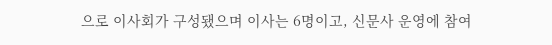으로 이사회가 구성됐으며 이사는 6명이고, 신문사 운영에 참여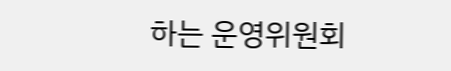하는 운영위원회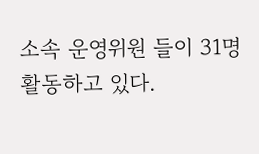소속 운영위원 들이 31명 활동하고 있다.